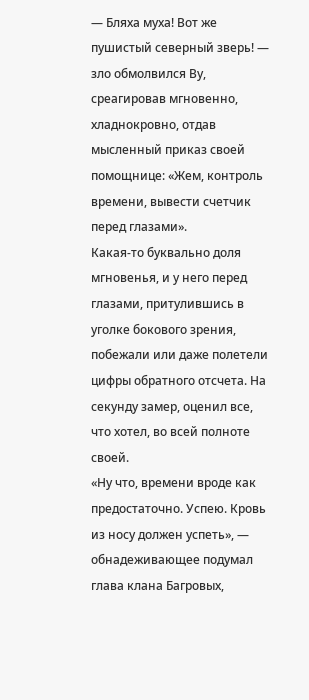— Бляха муха! Вот же пушистый северный зверь! — зло обмолвился Ву, среагировав мгновенно, хладнокровно, отдав мысленный приказ своей помощнице: «Жем, контроль времени, вывести счетчик перед глазами».
Какая-то буквально доля мгновенья, и у него перед глазами, притулившись в уголке бокового зрения, побежали или даже полетели цифры обратного отсчета. На секунду замер, оценил все, что хотел, во всей полноте своей.
«Ну что, времени вроде как предостаточно. Успею. Кровь из носу должен успеть», — обнадеживающее подумал глава клана Багровых,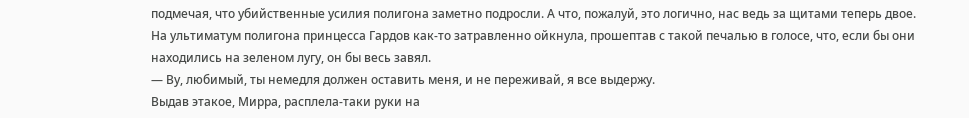подмечая, что убийственные усилия полигона заметно подросли. А что, пожалуй, это логично, нас ведь за щитами теперь двое.
На ультиматум полигона принцесса Гардов как-то затравленно ойкнула, прошептав с такой печалью в голосе, что, если бы они находились на зеленом лугу, он бы весь завял.
— Ву, любимый, ты немедля должен оставить меня, и не переживай, я все выдержу.
Выдав этакое, Мирра, расплела-таки руки на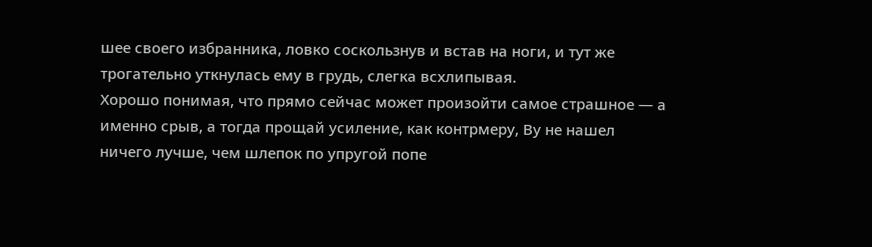шее своего избранника, ловко соскользнув и встав на ноги, и тут же трогательно уткнулась ему в грудь, слегка всхлипывая.
Хорошо понимая, что прямо сейчас может произойти самое страшное — а именно срыв, а тогда прощай усиление, как контрмеру, Ву не нашел ничего лучше, чем шлепок по упругой попе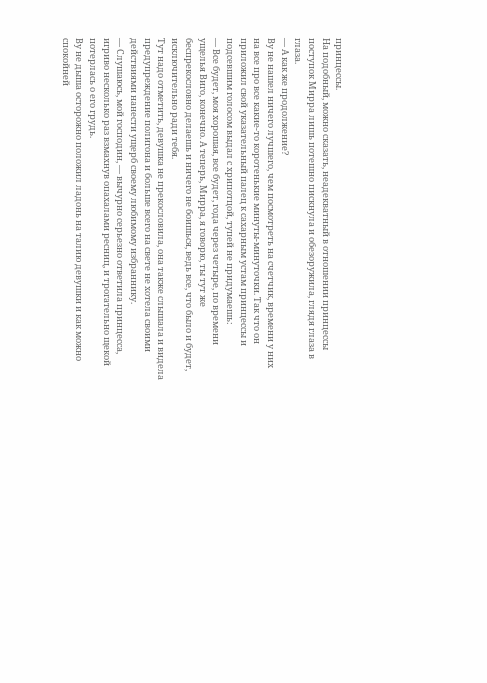принцессы.
На подобный, можно сказать, неадекватный в отношении принцессы поступок Мирра лишь потешно пискнула и обезоружила, глядя глаза в глаза.
— А как же продолжение?
Ву не нашел ничего лучшего, чем посмотреть на счетчик, времени у них на все про все какие-то коротенькие минуты-минуточки. Так что он приложил свой указательный палец к сахарным устам принцессы и подсевшим голосом выдал с хрипотцой, тупей не придумаешь:
— Все будет, моя хорошая, все будет, года через четыре, по времени ущелья Виго, конечно. А теперь, Мирра, я говорю, ты тут же беспрекословно делаешь и ничего не боишься, ведь все, что было и будет, исключительно ради тебя.
Тут надо отметить, девушка не прекословила, она также слышала и видела предупреждение полигона и больше всего на свете не хотела своими действиями нанести ущерб своему любимому избраннику.
— Слушаюсь, мой господин, — вычурно серьезно ответила принцесса, игриво несколько раз взмахнув опахалами ресниц, и трогательно щекой потерлась о его грудь.
Ву не дыша осторожно положил ладонь на талию девушки и как можно спокойней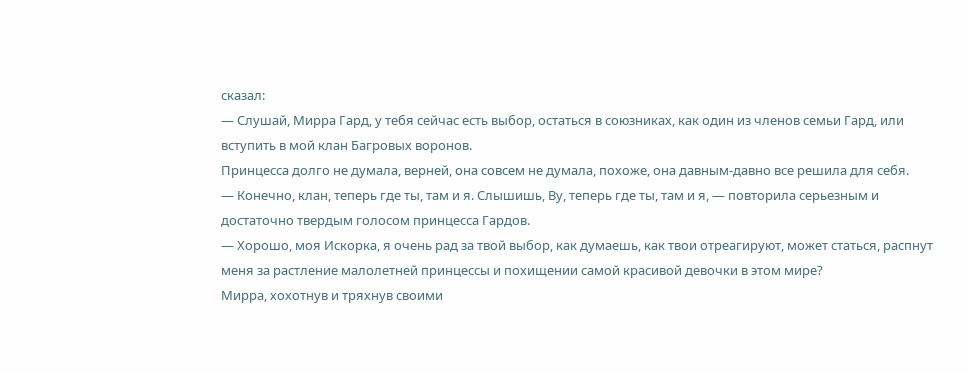сказал:
— Слушай, Мирра Гард, у тебя сейчас есть выбор, остаться в союзниках, как один из членов семьи Гард, или вступить в мой клан Багровых воронов.
Принцесса долго не думала, верней, она совсем не думала, похоже, она давным-давно все решила для себя.
— Конечно, клан, теперь где ты, там и я. Слышишь, Ву, теперь где ты, там и я, — повторила серьезным и достаточно твердым голосом принцесса Гардов.
— Хорошо, моя Искорка, я очень рад за твой выбор, как думаешь, как твои отреагируют, может статься, распнут меня за растление малолетней принцессы и похищении самой красивой девочки в этом мире?
Мирра, хохотнув и тряхнув своими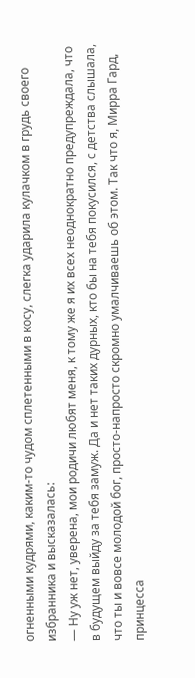огненными кудрями, каким-то чудом сплетенными в косу, слегка ударила кулачком в грудь своего избранника и высказалась:
— Ну уж нет, уверена, мои родичи любят меня, к тому же я их всех неоднократно предупреждала, что в будущем выйду за тебя замуж. Да и нет таких дурных, кто бы на тебя покусился, с детства слышала, что ты и вовсе молодой бог, просто-напросто скромно умалчиваешь об этом. Так что я, Мирра Гард, принцесса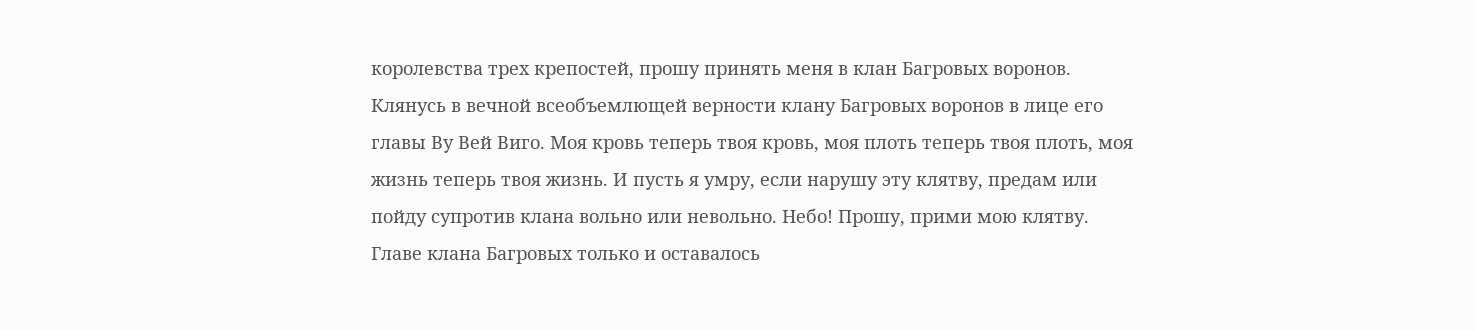королевства трех крепостей, прошу принять меня в клан Багровых воронов.
Клянусь в вечной всеобъемлющей верности клану Багровых воронов в лице его главы Ву Вей Виго. Моя кровь теперь твоя кровь, моя плоть теперь твоя плоть, моя жизнь теперь твоя жизнь. И пусть я умру, если нарушу эту клятву, предам или пойду супротив клана вольно или невольно. Небо! Прошу, прими мою клятву.
Главе клана Багровых только и оставалось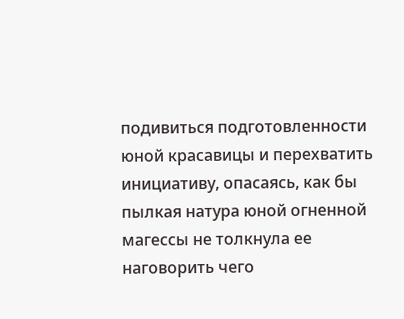подивиться подготовленности юной красавицы и перехватить инициативу, опасаясь, как бы пылкая натура юной огненной магессы не толкнула ее наговорить чего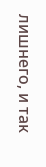лишнего, и так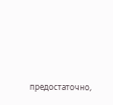предостаточно,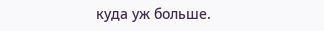куда уж больше.